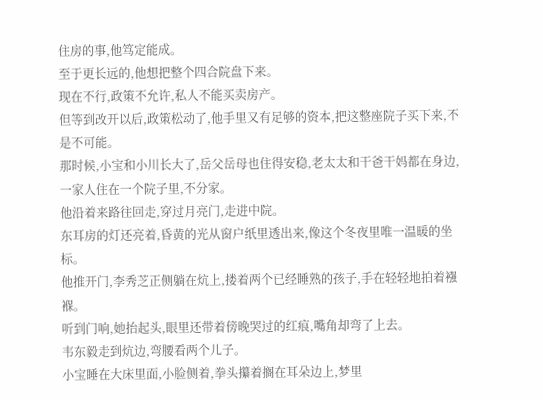住房的事,他笃定能成。
至于更长远的,他想把整个四合院盘下来。
现在不行,政策不允许,私人不能买卖房产。
但等到改开以后,政策松动了,他手里又有足够的资本,把这整座院子买下来,不是不可能。
那时候,小宝和小川长大了,岳父岳母也住得安稳,老太太和干爸干妈都在身边,一家人住在一个院子里,不分家。
他沿着来路往回走,穿过月亮门,走进中院。
东耳房的灯还亮着,昏黄的光从窗户纸里透出来,像这个冬夜里唯一温暖的坐标。
他推开门,李秀芝正侧躺在炕上,搂着两个已经睡熟的孩子,手在轻轻地拍着襁褓。
听到门响,她抬起头,眼里还带着傍晚哭过的红痕,嘴角却弯了上去。
韦东毅走到炕边,弯腰看两个儿子。
小宝睡在大床里面,小脸侧着,拳头攥着搁在耳朵边上,梦里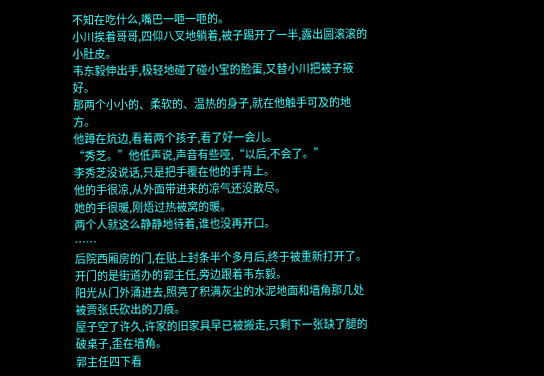不知在吃什么,嘴巴一咂一咂的。
小川挨着哥哥,四仰八叉地躺着,被子踢开了一半,露出圆滚滚的小肚皮。
韦东毅伸出手,极轻地碰了碰小宝的脸蛋,又替小川把被子掖好。
那两个小小的、柔软的、温热的身子,就在他触手可及的地方。
他蹲在炕边,看着两个孩子,看了好一会儿。
“秀芝。”他低声说,声音有些哑,“以后,不会了。”
李秀芝没说话,只是把手覆在他的手背上。
他的手很凉,从外面带进来的凉气还没散尽。
她的手很暖,刚焐过热被窝的暖。
两个人就这么静静地待着,谁也没再开口。
……
后院西厢房的门,在贴上封条半个多月后,终于被重新打开了。
开门的是街道办的郭主任,旁边跟着韦东毅。
阳光从门外涌进去,照亮了积满灰尘的水泥地面和墙角那几处被贾张氏砍出的刀痕。
屋子空了许久,许家的旧家具早已被搬走,只剩下一张缺了腿的破桌子,歪在墙角。
郭主任四下看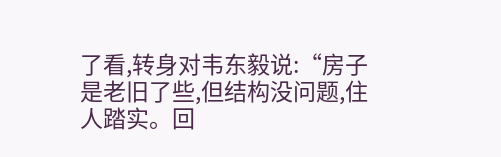了看,转身对韦东毅说:“房子是老旧了些,但结构没问题,住人踏实。回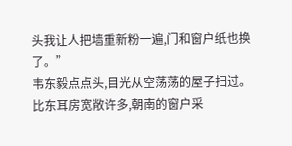头我让人把墙重新粉一遍,门和窗户纸也换了。”
韦东毅点点头,目光从空荡荡的屋子扫过。
比东耳房宽敞许多,朝南的窗户采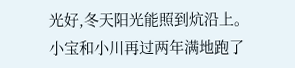光好,冬天阳光能照到炕沿上。
小宝和小川再过两年满地跑了